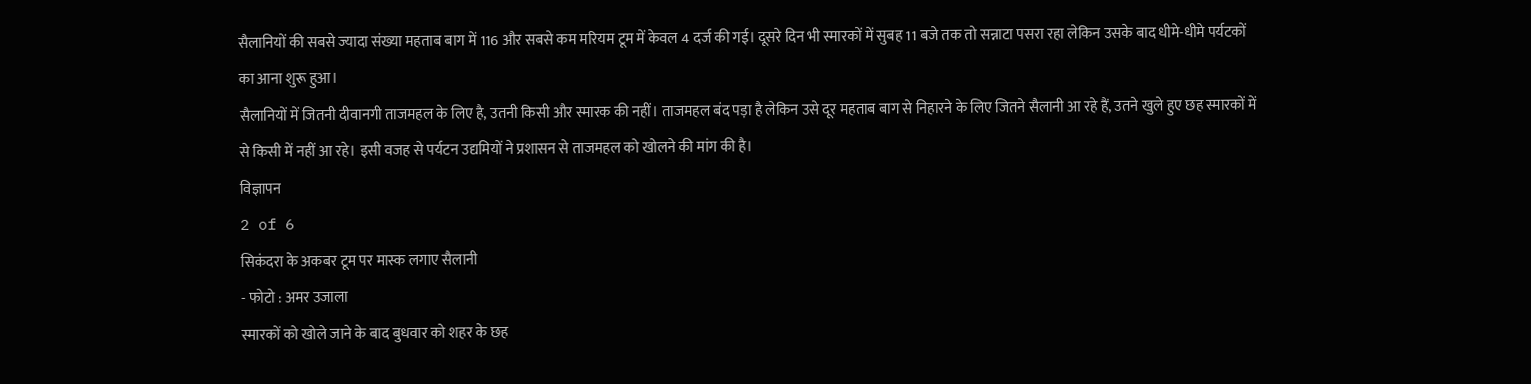सैलानियों की सबसे ज्यादा संख्या महताब बाग में 116 और सबसे कम मरियम टूम में केवल 4 दर्ज की गई। दूसरे दिन भी स्मारकों में सुबह 11 बजे तक तो सन्नाटा पसरा रहा लेकिन उसके बाद धीमे-धीमे पर्यटकों का आना शुरू हुआ।
सैलानियों में जितनी दीवानगी ताजमहल के लिए है, उतनी किसी और स्मारक की नहीं। ताजमहल बंद पड़ा है लेकिन उसे दूर महताब बाग से निहारने के लिए जितने सैलानी आ रहे हैं, उतने खुले हुए छह स्मारकों में से किसी में नहीं आ रहे। इसी वजह से पर्यटन उद्यमियों ने प्रशासन से ताजमहल को खोलने की मांग की है।
विज्ञापन
2 of 6
सिकंदरा के अकबर टूम पर मास्क लगाए सैलानी
- फोटो : अमर उजाला
स्मारकों को खोले जाने के बाद बुधवार को शहर के छह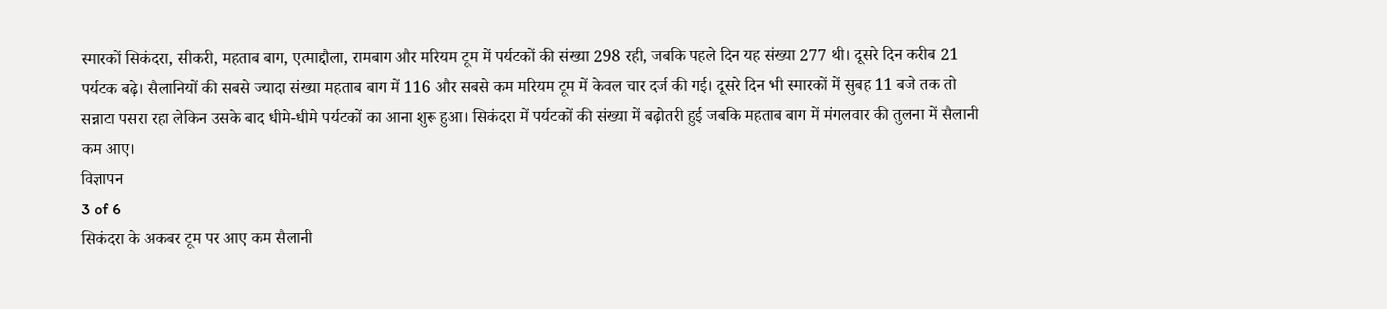स्मारकों सिकंदरा, सीकरी, महताब बाग, एत्माद्दौला, रामबाग और मरियम टूम में पर्यटकों की संख्या 298 रही, जबकि पहले दिन यह संख्या 277 थी। दूसरे दिन करीब 21 पर्यटक बढ़े। सैलानियों की सबसे ज्यादा संख्या महताब बाग में 116 और सबसे कम मरियम टूम में केवल चार दर्ज की गई। दूसरे दिन भी स्मारकों में सुबह 11 बजे तक तो सन्नाटा पसरा रहा लेकिन उसके बाद धीमे-धीमे पर्यटकों का आना शुरू हुआ। सिकंदरा में पर्यटकों की संख्या में बढ़ोतरी हुई जबकि महताब बाग में मंगलवार की तुलना में सैलानी कम आए।
विज्ञापन
3 of 6
सिकंदरा के अकबर टूम पर आए कम सैलानी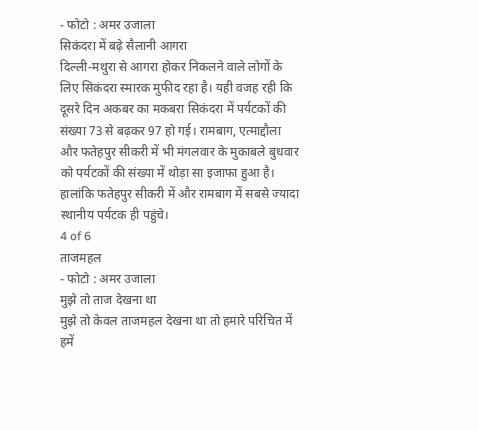- फोटो : अमर उजाला
सिकंदरा में बढ़े सैलानी आगरा
दिल्ली-मथुरा से आगरा होकर निकलने वाले लोगों के लिए सिकंदरा स्मारक मुफीद रहा है। यही वजह रही कि दूसरे दिन अकबर का मकबरा सिकंदरा में पर्यटकों की संख्या 73 से बढ़कर 97 हो गई। रामबाग, एत्माद्दौला और फतेहपुर सीकरी में भी मंगलवार के मुकाबले बुधवार को पर्यटकों की संख्या में थोड़ा सा इजाफा हुआ है। हालांकि फतेहपुर सीकरी में और रामबाग में सबसे ज्यादा स्थानीय पर्यटक ही पहुंचे।
4 of 6
ताजमहल
- फोटो : अमर उजाला
मुझे तो ताज देखना था
मुझे तो केवल ताजमहल देखना था तो हमारे परिचित में हमें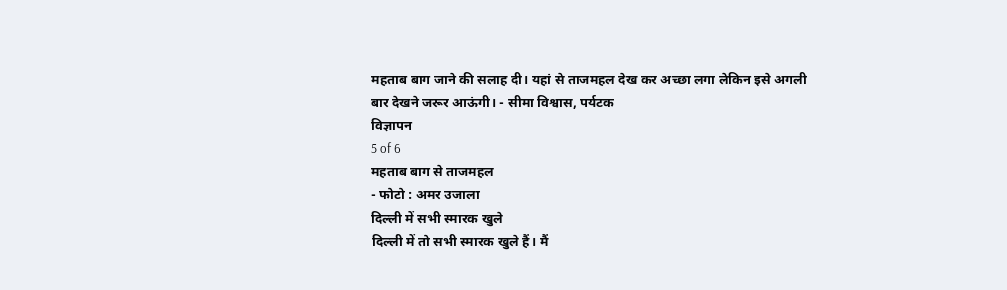महताब बाग जाने की सलाह दी। यहां से ताजमहल देख कर अच्छा लगा लेकिन इसे अगली बार देखने जरूर आऊंगी। - सीमा विश्वास, पर्यटक
विज्ञापन
5 of 6
महताब बाग से ताजमहल
- फोटो : अमर उजाला
दिल्ली में सभी स्मारक खुले
दिल्ली में तो सभी स्मारक खुले हैं। मैं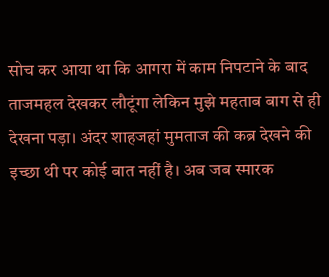सोच कर आया था कि आगरा में काम निपटाने के बाद ताजमहल देखकर लौटूंगा लेकिन मुझे महताब बाग से ही देखना पड़ा। अंदर शाहजहां मुमताज की कब्र देखने की इच्छा थी पर कोई बात नहीं है। अब जब स्मारक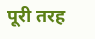पूरी तरह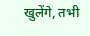खुलेंगे, तभी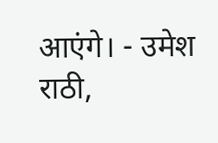आएंगे। - उमेश राठी,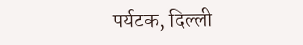पर्यटक, दिल्ली